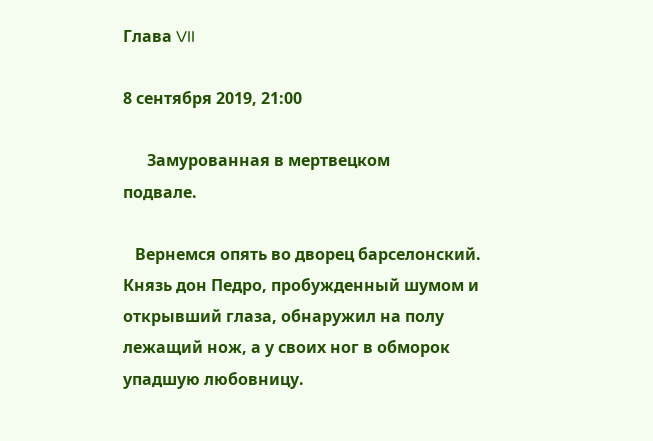Глава Vll

8 сентября 2019, 21:00

      Замурованная в мертвецком                          подвале.

   Вернемся опять во дворец барселонский.    Князь дон Педро, пробужденный шумом и открывший глаза, обнаружил на полу лежащий нож, а у своих ног в обморок упадшую любовницу.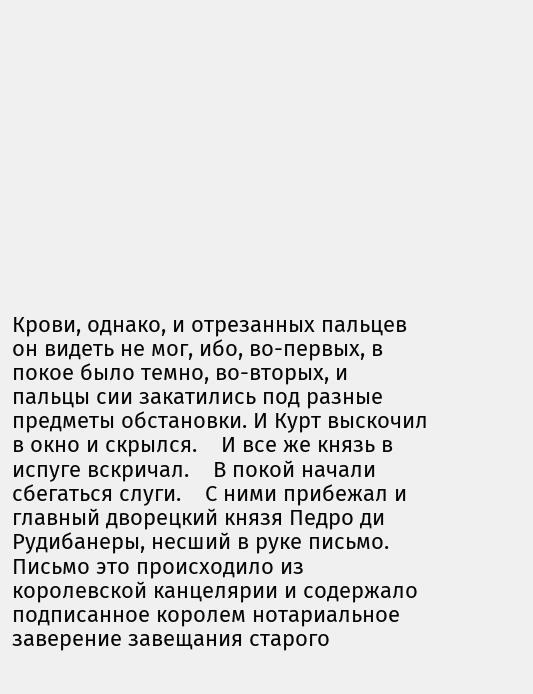Крови, однако, и отрезанных пальцев он видеть не мог, ибо, во-первых, в покое было темно, во-вторых, и пальцы сии закатились под разные предметы обстановки. И Курт выскочил в окно и скрылся.    И все же князь в испуге вскричал.    В покой начали сбегаться слуги.    С ними прибежал и главный дворецкий князя Педро ди Рудибанеры, несший в руке письмо.    Письмо это происходило из королевской канцелярии и содержало подписанное королем нотариальное заверение завещания старого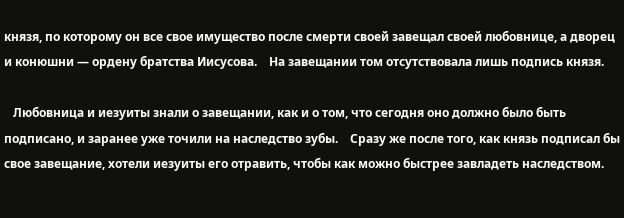князя, по которому он все свое имущество после смерти своей завещал своей любовнице, а дворец и конюшни — ордену братства Иисусова.    На завещании том отсутствовала лишь подпись князя.

   Любовница и иезуиты знали о завещании, как и о том, что сегодня оно должно было быть подписано, и заранее уже точили на наследство зубы.    Сразу же после того, как князь подписал бы свое завещание, хотели иезуиты его отравить, чтобы как можно быстрее завладеть наследством.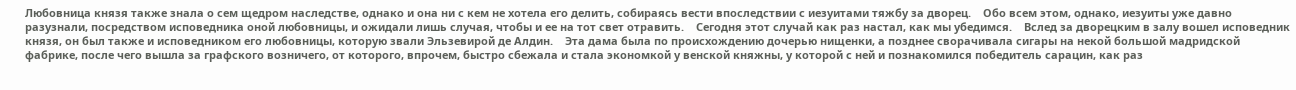Любовница князя также знала о сем щедром наследстве, однако и она ни с кем не хотела его делить, собираясь вести впоследствии с иезуитами тяжбу за дворец.    Обо всем этом, однако, иезуиты уже давно разузнали, посредством исповедника оной любовницы, и ожидали лишь случая, чтобы и ее на тот свет отравить.    Сегодня этот случай как раз настал, как мы убедимся.    Вслед за дворецким в залу вошел исповедник князя, он был также и исповедником его любовницы, которую звали Эльзевирой де Алдин.    Эта дама была по происхождению дочерью нищенки, а позднее сворачивала сигары на некой большой мадридской фабрике, после чего вышла за графского возничего, от которого, впрочем, быстро сбежала и стала экономкой у венской княжны, у которой с ней и познакомился победитель сарацин, как раз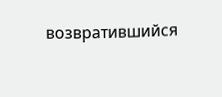возвратившийся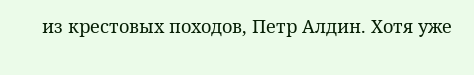из крестовых походов, Петр Алдин. Хотя уже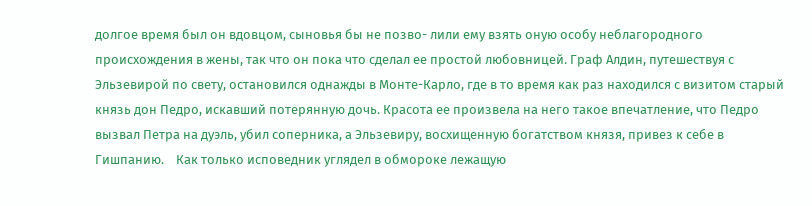долгое время был он вдовцом, сыновья бы не позво- лили ему взять оную особу неблагородного происхождения в жены, так что он пока что сделал ее простой любовницей. Граф Алдин, путешествуя с Эльзевирой по свету, остановился однажды в Монте-Карло, где в то время как раз находился с визитом старый князь дон Педро, искавший потерянную дочь. Красота ее произвела на него такое впечатление, что Педро вызвал Петра на дуэль, убил соперника, а Эльзевиру, восхищенную богатством князя, привез к себе в Гишпанию.    Как только исповедник углядел в обмороке лежащую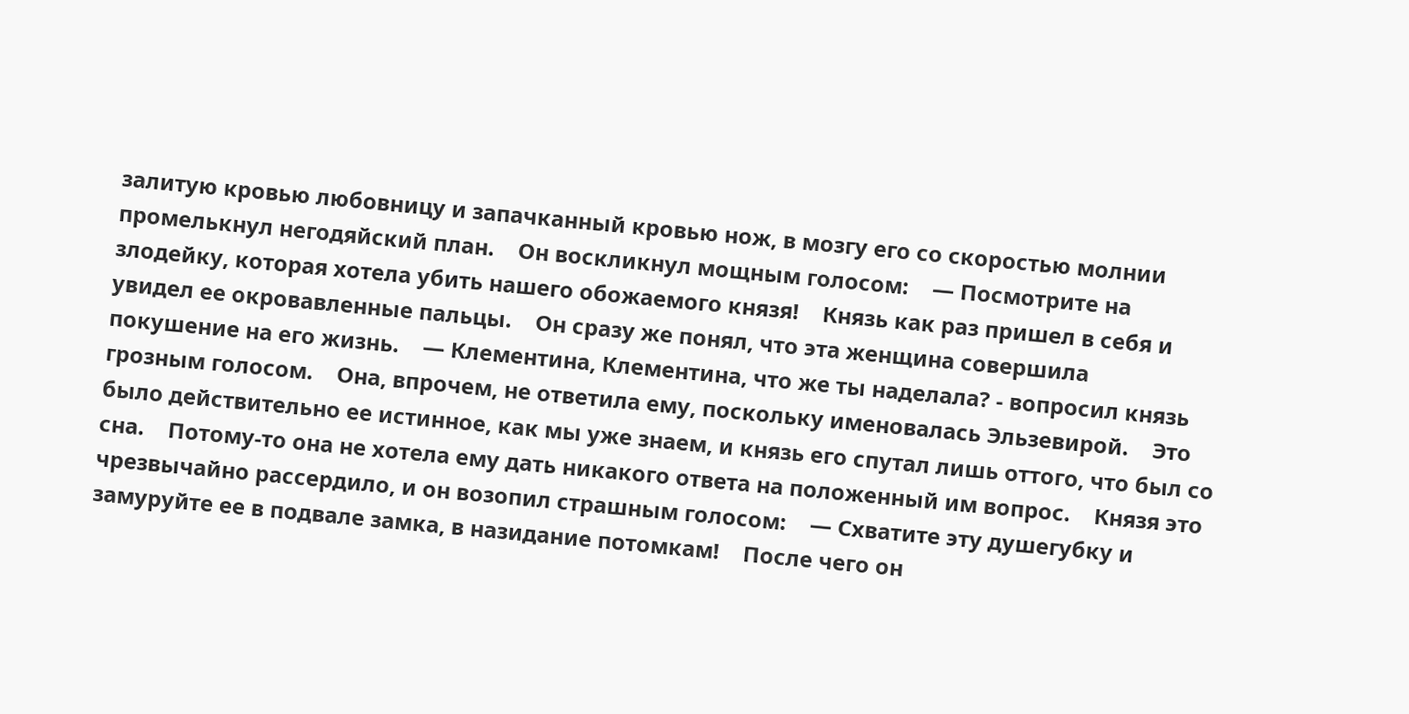залитую кровью любовницу и запачканный кровью нож, в мозгу его со скоростью молнии промелькнул негодяйский план.    Он воскликнул мощным голосом:    — Посмотрите на злодейку, которая хотела убить нашего обожаемого князя!    Князь как раз пришел в себя и увидел ее окровавленные пальцы.    Он сразу же понял, что эта женщина совершила покушение на его жизнь.    — Клементина, Клементина, что же ты наделала? - вопросил князь грозным голосом.    Она, впрочем, не ответила ему, поскольку именовалась Эльзевирой.    Это было действительно ее истинное, как мы уже знаем, и князь его спутал лишь оттого, что был со сна.    Потому-то она не хотела ему дать никакого ответа на положенный им вопрос.    Князя это чрезвычайно рассердило, и он возопил страшным голосом:    — Схватите эту душегубку и замуруйте ее в подвале замка, в назидание потомкам!    После чего он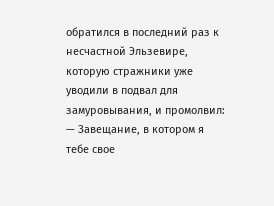обратился в последний раз к несчастной Эльзевире, которую стражники уже уводили в подвал для замуровывания, и промолвил:    — Завещание, в котором я тебе свое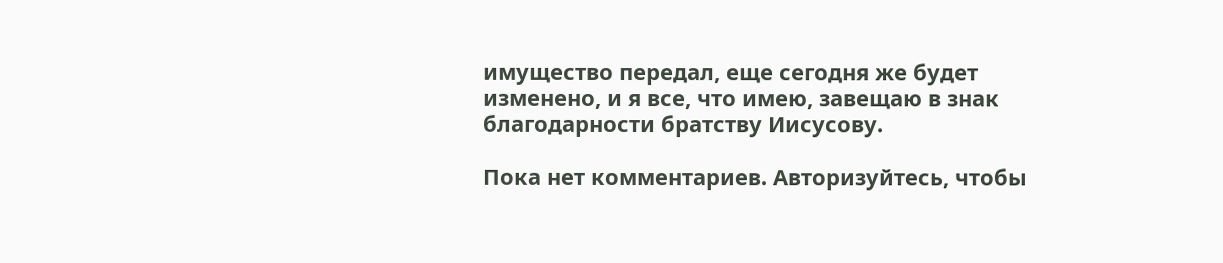имущество передал, еще сегодня же будет изменено, и я все, что имею, завещаю в знак благодарности братству Иисусову.

Пока нет комментариев. Авторизуйтесь, чтобы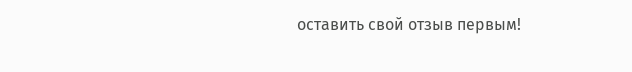оставить свой отзыв первым!